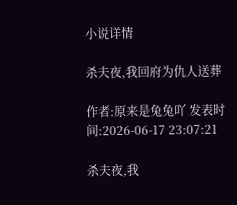小说详情

杀夫夜,我回府为仇人送葬

作者:原来是兔兔吖 发表时间:2026-06-17 23:07:21

杀夫夜,我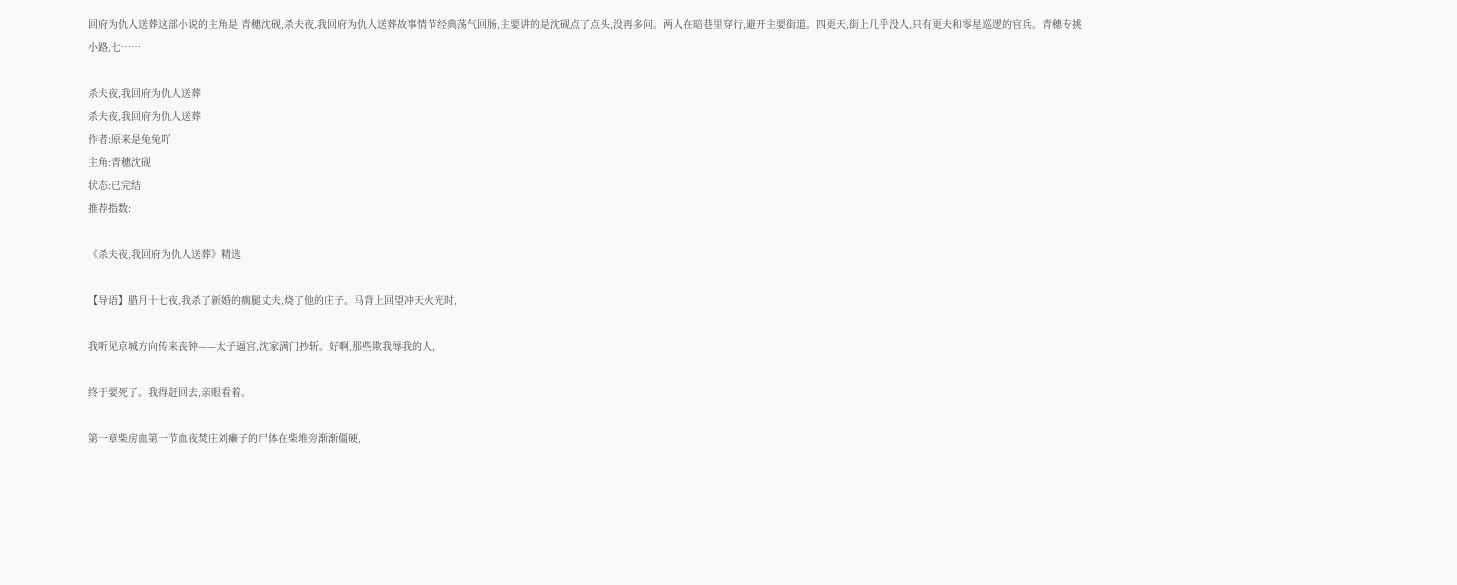回府为仇人送葬这部小说的主角是 青穗沈砚,杀夫夜,我回府为仇人送葬故事情节经典荡气回肠,主要讲的是沈砚点了点头,没再多问。两人在暗巷里穿行,避开主要街道。四更天,街上几乎没人,只有更夫和零星巡逻的官兵。青穗专挑小路,七……

杀夫夜,我回府为仇人送葬
杀夫夜,我回府为仇人送葬
作者:原来是兔兔吖
主角:青穗沈砚
状态:已完结
推荐指数:

《杀夫夜,我回府为仇人送葬》精选

【导语】腊月十七夜,我杀了新婚的瘸腿丈夫,烧了他的庄子。马背上回望冲天火光时,

我听见京城方向传来丧钟——太子逼宫,沈家满门抄斩。好啊,那些欺我辱我的人,

终于要死了。我得赶回去,亲眼看着。

第一章柴房血第一节血夜焚庄刘癞子的尸体在柴堆旁渐渐僵硬,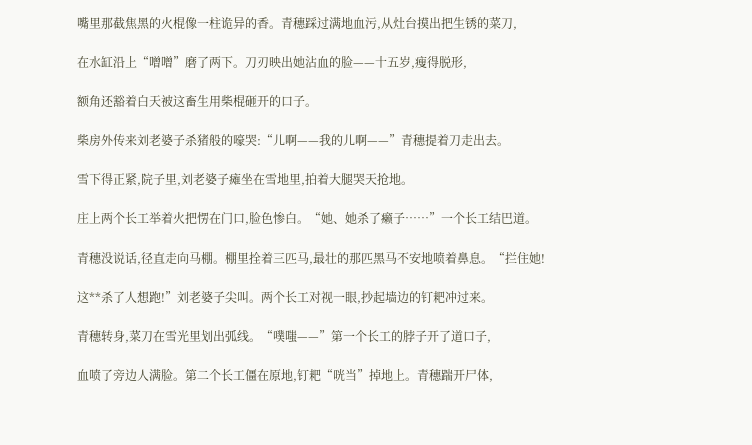嘴里那截焦黑的火棍像一柱诡异的香。青穗踩过满地血污,从灶台摸出把生锈的菜刀,

在水缸沿上“噌噌”磨了两下。刀刃映出她沾血的脸——十五岁,瘦得脱形,

额角还豁着白天被这畜生用柴棍砸开的口子。

柴房外传来刘老婆子杀猪般的嚎哭:“儿啊——我的儿啊——”青穗提着刀走出去。

雪下得正紧,院子里,刘老婆子瘫坐在雪地里,拍着大腿哭天抢地。

庄上两个长工举着火把愣在门口,脸色惨白。“她、她杀了癞子……”一个长工结巴道。

青穗没说话,径直走向马棚。棚里拴着三匹马,最壮的那匹黑马不安地喷着鼻息。“拦住她!

这**杀了人想跑!”刘老婆子尖叫。两个长工对视一眼,抄起墙边的钉耙冲过来。

青穗转身,菜刀在雪光里划出弧线。“噗嗤——”第一个长工的脖子开了道口子,

血喷了旁边人满脸。第二个长工僵在原地,钉耙“咣当”掉地上。青穗踹开尸体,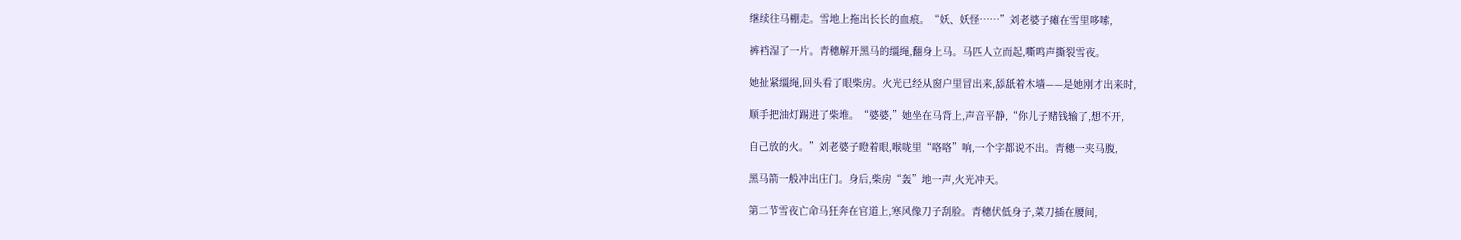继续往马棚走。雪地上拖出长长的血痕。“妖、妖怪……”刘老婆子瘫在雪里哆嗦,

裤裆湿了一片。青穗解开黑马的缰绳,翻身上马。马匹人立而起,嘶鸣声撕裂雪夜。

她扯紧缰绳,回头看了眼柴房。火光已经从窗户里冒出来,舔舐着木墙——是她刚才出来时,

顺手把油灯踢进了柴堆。“婆婆,”她坐在马背上,声音平静,“你儿子赌钱输了,想不开,

自己放的火。”刘老婆子瞪着眼,喉咙里“咯咯”响,一个字都说不出。青穗一夹马腹,

黑马箭一般冲出庄门。身后,柴房“轰”地一声,火光冲天。

第二节雪夜亡命马狂奔在官道上,寒风像刀子刮脸。青穗伏低身子,菜刀插在腰间,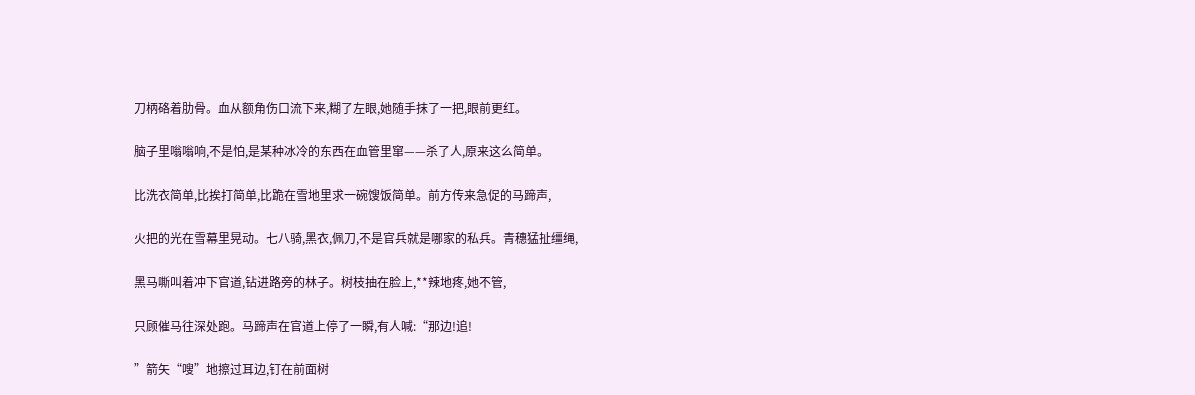刀柄硌着肋骨。血从额角伤口流下来,糊了左眼,她随手抹了一把,眼前更红。

脑子里嗡嗡响,不是怕,是某种冰冷的东西在血管里窜——杀了人,原来这么简单。

比洗衣简单,比挨打简单,比跪在雪地里求一碗馊饭简单。前方传来急促的马蹄声,

火把的光在雪幕里晃动。七八骑,黑衣,佩刀,不是官兵就是哪家的私兵。青穗猛扯缰绳,

黑马嘶叫着冲下官道,钻进路旁的林子。树枝抽在脸上,**辣地疼,她不管,

只顾催马往深处跑。马蹄声在官道上停了一瞬,有人喊:“那边!追!

”箭矢“嗖”地擦过耳边,钉在前面树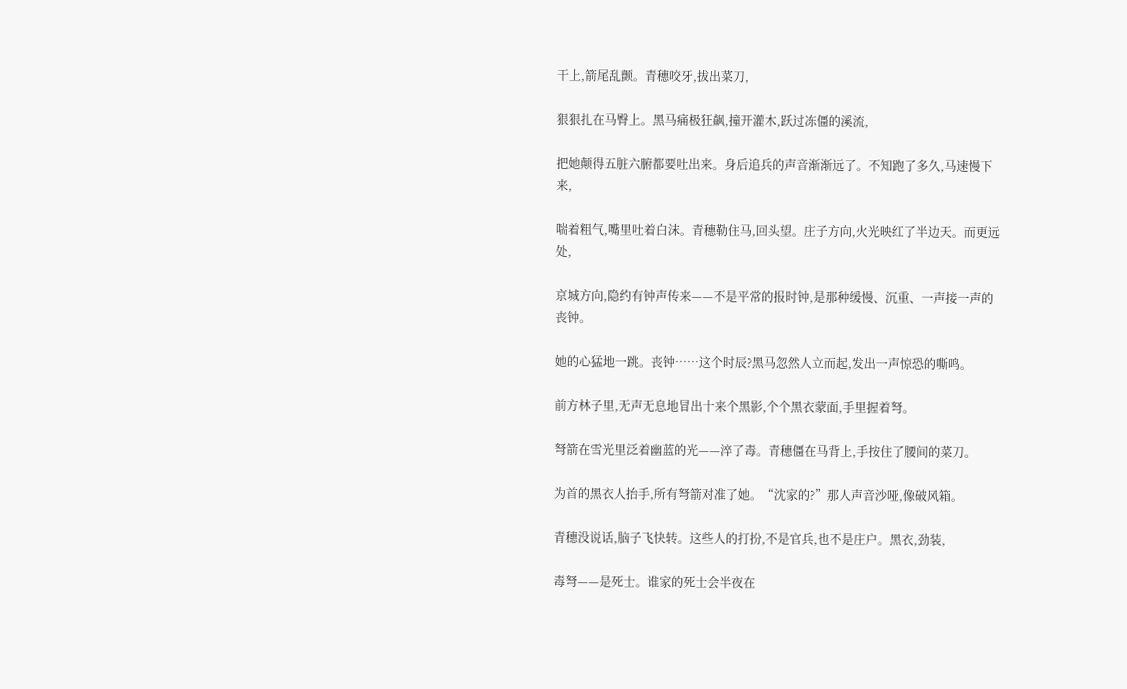干上,箭尾乱颤。青穗咬牙,拔出菜刀,

狠狠扎在马臀上。黑马痛极狂飙,撞开灌木,跃过冻僵的溪流,

把她颠得五脏六腑都要吐出来。身后追兵的声音渐渐远了。不知跑了多久,马速慢下来,

喘着粗气,嘴里吐着白沫。青穗勒住马,回头望。庄子方向,火光映红了半边天。而更远处,

京城方向,隐约有钟声传来——不是平常的报时钟,是那种缓慢、沉重、一声接一声的丧钟。

她的心猛地一跳。丧钟……这个时辰?黑马忽然人立而起,发出一声惊恐的嘶鸣。

前方林子里,无声无息地冒出十来个黑影,个个黑衣蒙面,手里握着弩。

弩箭在雪光里泛着幽蓝的光——淬了毒。青穗僵在马背上,手按住了腰间的菜刀。

为首的黑衣人抬手,所有弩箭对准了她。“沈家的?”那人声音沙哑,像破风箱。

青穗没说话,脑子飞快转。这些人的打扮,不是官兵,也不是庄户。黑衣,劲装,

毒弩——是死士。谁家的死士会半夜在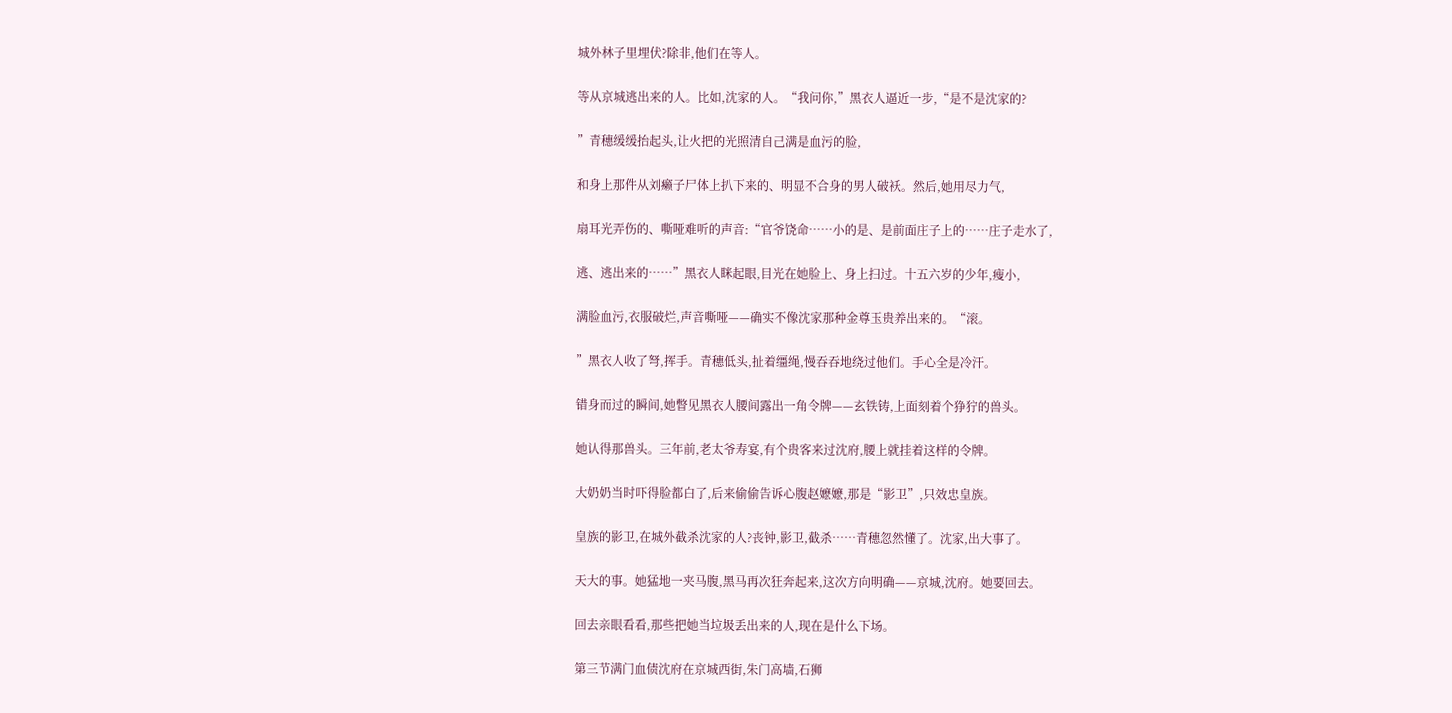城外林子里埋伏?除非,他们在等人。

等从京城逃出来的人。比如,沈家的人。“我问你,”黑衣人逼近一步,“是不是沈家的?

”青穗缓缓抬起头,让火把的光照清自己满是血污的脸,

和身上那件从刘癞子尸体上扒下来的、明显不合身的男人破袄。然后,她用尽力气,

扇耳光弄伤的、嘶哑难听的声音:“官爷饶命……小的是、是前面庄子上的……庄子走水了,

逃、逃出来的……”黑衣人眯起眼,目光在她脸上、身上扫过。十五六岁的少年,瘦小,

满脸血污,衣服破烂,声音嘶哑——确实不像沈家那种金尊玉贵养出来的。“滚。

”黑衣人收了弩,挥手。青穗低头,扯着缰绳,慢吞吞地绕过他们。手心全是冷汗。

错身而过的瞬间,她瞥见黑衣人腰间露出一角令牌——玄铁铸,上面刻着个狰狞的兽头。

她认得那兽头。三年前,老太爷寿宴,有个贵客来过沈府,腰上就挂着这样的令牌。

大奶奶当时吓得脸都白了,后来偷偷告诉心腹赵嬷嬷,那是“影卫”,只效忠皇族。

皇族的影卫,在城外截杀沈家的人?丧钟,影卫,截杀……青穗忽然懂了。沈家,出大事了。

天大的事。她猛地一夹马腹,黑马再次狂奔起来,这次方向明确——京城,沈府。她要回去。

回去亲眼看看,那些把她当垃圾丢出来的人,现在是什么下场。

第三节满门血债沈府在京城西街,朱门高墙,石狮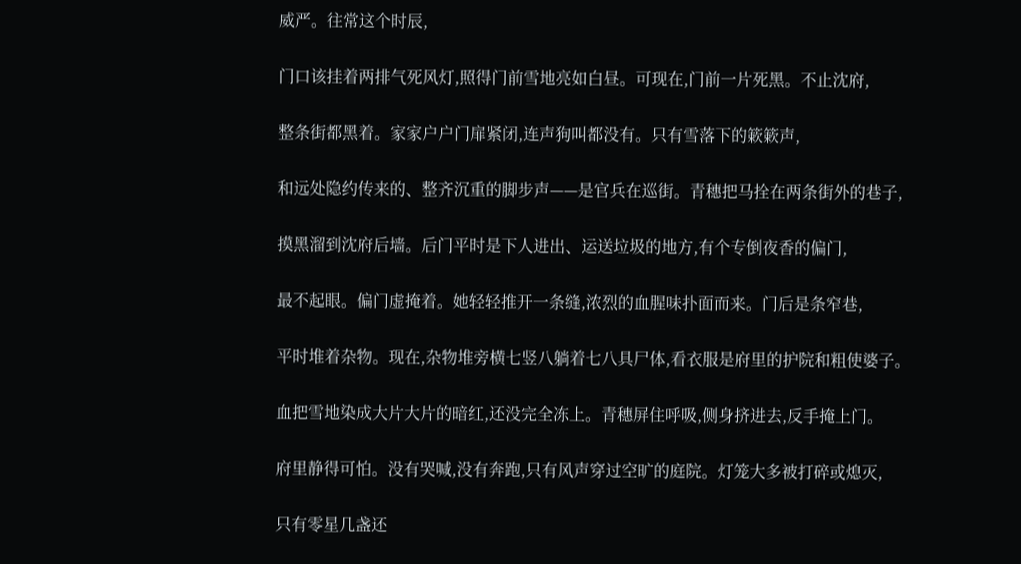威严。往常这个时辰,

门口该挂着两排气死风灯,照得门前雪地亮如白昼。可现在,门前一片死黑。不止沈府,

整条街都黑着。家家户户门扉紧闭,连声狗叫都没有。只有雪落下的簌簌声,

和远处隐约传来的、整齐沉重的脚步声——是官兵在巡街。青穗把马拴在两条街外的巷子,

摸黑溜到沈府后墙。后门平时是下人进出、运送垃圾的地方,有个专倒夜香的偏门,

最不起眼。偏门虚掩着。她轻轻推开一条缝,浓烈的血腥味扑面而来。门后是条窄巷,

平时堆着杂物。现在,杂物堆旁横七竖八躺着七八具尸体,看衣服是府里的护院和粗使婆子。

血把雪地染成大片大片的暗红,还没完全冻上。青穗屏住呼吸,侧身挤进去,反手掩上门。

府里静得可怕。没有哭喊,没有奔跑,只有风声穿过空旷的庭院。灯笼大多被打碎或熄灭,

只有零星几盏还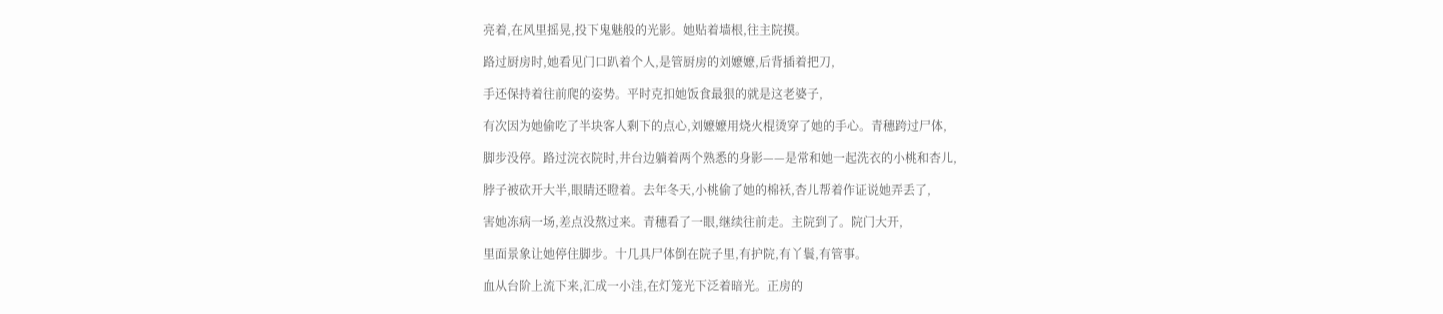亮着,在风里摇晃,投下鬼魅般的光影。她贴着墙根,往主院摸。

路过厨房时,她看见门口趴着个人,是管厨房的刘嬷嬷,后背插着把刀,

手还保持着往前爬的姿势。平时克扣她饭食最狠的就是这老婆子,

有次因为她偷吃了半块客人剩下的点心,刘嬷嬷用烧火棍烫穿了她的手心。青穗跨过尸体,

脚步没停。路过浣衣院时,井台边躺着两个熟悉的身影——是常和她一起洗衣的小桃和杏儿,

脖子被砍开大半,眼睛还瞪着。去年冬天,小桃偷了她的棉袄,杏儿帮着作证说她弄丢了,

害她冻病一场,差点没熬过来。青穗看了一眼,继续往前走。主院到了。院门大开,

里面景象让她停住脚步。十几具尸体倒在院子里,有护院,有丫鬟,有管事。

血从台阶上流下来,汇成一小洼,在灯笼光下泛着暗光。正房的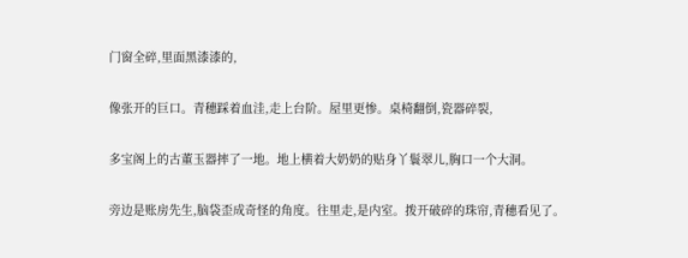门窗全碎,里面黑漆漆的,

像张开的巨口。青穗踩着血洼,走上台阶。屋里更惨。桌椅翻倒,瓷器碎裂,

多宝阁上的古董玉器摔了一地。地上横着大奶奶的贴身丫鬟翠儿,胸口一个大洞。

旁边是账房先生,脑袋歪成奇怪的角度。往里走,是内室。拨开破碎的珠帘,青穗看见了。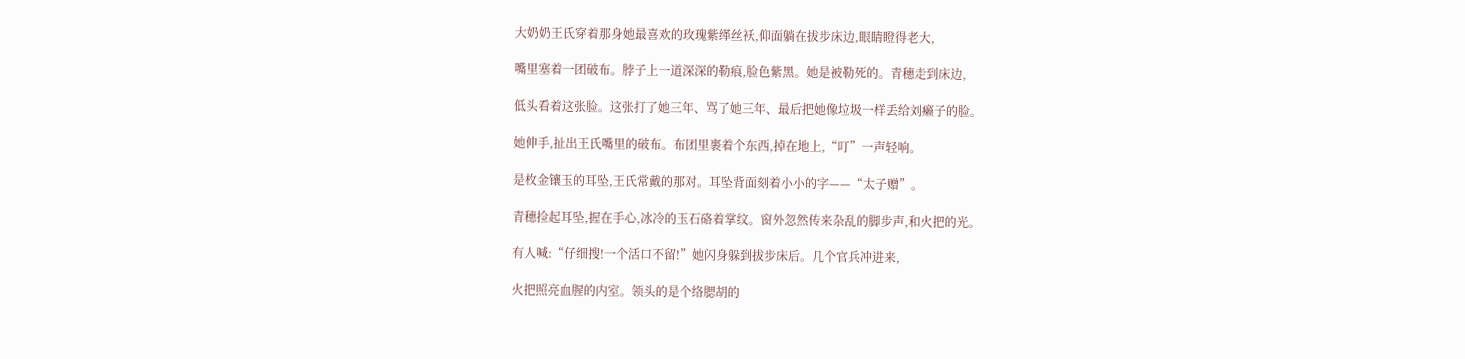大奶奶王氏穿着那身她最喜欢的玫瑰紫缂丝袄,仰面躺在拔步床边,眼睛瞪得老大,

嘴里塞着一团破布。脖子上一道深深的勒痕,脸色紫黑。她是被勒死的。青穗走到床边,

低头看着这张脸。这张打了她三年、骂了她三年、最后把她像垃圾一样丢给刘癞子的脸。

她伸手,扯出王氏嘴里的破布。布团里裹着个东西,掉在地上,“叮”一声轻响。

是枚金镶玉的耳坠,王氏常戴的那对。耳坠背面刻着小小的字——“太子赠”。

青穗捡起耳坠,握在手心,冰冷的玉石硌着掌纹。窗外忽然传来杂乱的脚步声,和火把的光。

有人喊:“仔细搜!一个活口不留!”她闪身躲到拔步床后。几个官兵冲进来,

火把照亮血腥的内室。领头的是个络腮胡的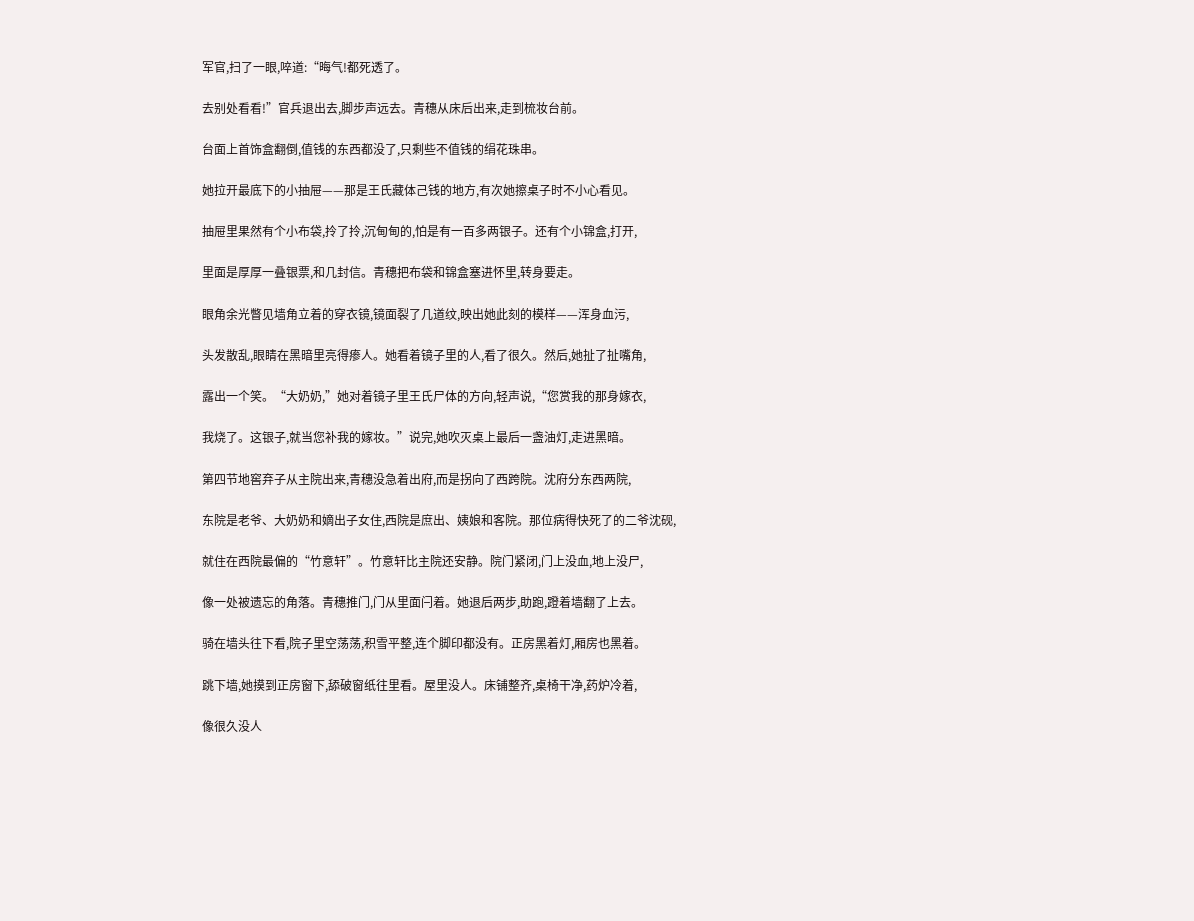军官,扫了一眼,啐道:“晦气!都死透了。

去别处看看!”官兵退出去,脚步声远去。青穗从床后出来,走到梳妆台前。

台面上首饰盒翻倒,值钱的东西都没了,只剩些不值钱的绢花珠串。

她拉开最底下的小抽屉——那是王氏藏体己钱的地方,有次她擦桌子时不小心看见。

抽屉里果然有个小布袋,拎了拎,沉甸甸的,怕是有一百多两银子。还有个小锦盒,打开,

里面是厚厚一叠银票,和几封信。青穗把布袋和锦盒塞进怀里,转身要走。

眼角余光瞥见墙角立着的穿衣镜,镜面裂了几道纹,映出她此刻的模样——浑身血污,

头发散乱,眼睛在黑暗里亮得瘆人。她看着镜子里的人,看了很久。然后,她扯了扯嘴角,

露出一个笑。“大奶奶,”她对着镜子里王氏尸体的方向,轻声说,“您赏我的那身嫁衣,

我烧了。这银子,就当您补我的嫁妆。”说完,她吹灭桌上最后一盏油灯,走进黑暗。

第四节地窖弃子从主院出来,青穗没急着出府,而是拐向了西跨院。沈府分东西两院,

东院是老爷、大奶奶和嫡出子女住,西院是庶出、姨娘和客院。那位病得快死了的二爷沈砚,

就住在西院最偏的“竹意轩”。竹意轩比主院还安静。院门紧闭,门上没血,地上没尸,

像一处被遗忘的角落。青穗推门,门从里面闩着。她退后两步,助跑,蹬着墙翻了上去。

骑在墙头往下看,院子里空荡荡,积雪平整,连个脚印都没有。正房黑着灯,厢房也黑着。

跳下墙,她摸到正房窗下,舔破窗纸往里看。屋里没人。床铺整齐,桌椅干净,药炉冷着,

像很久没人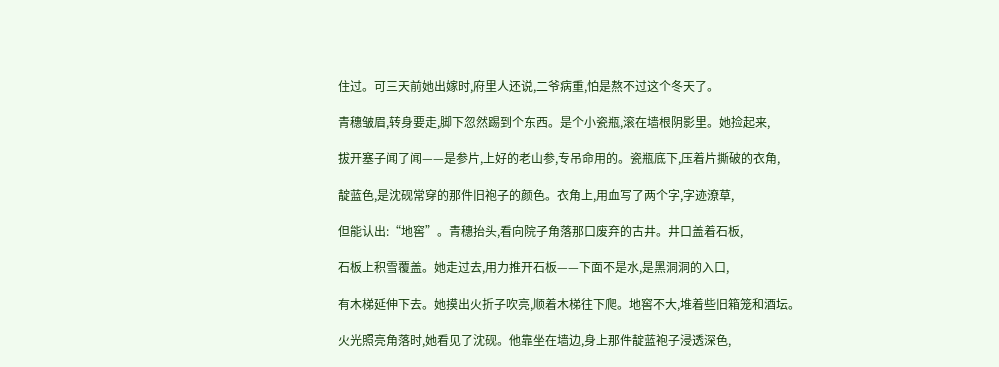住过。可三天前她出嫁时,府里人还说,二爷病重,怕是熬不过这个冬天了。

青穗皱眉,转身要走,脚下忽然踢到个东西。是个小瓷瓶,滚在墙根阴影里。她捡起来,

拔开塞子闻了闻——是参片,上好的老山参,专吊命用的。瓷瓶底下,压着片撕破的衣角,

靛蓝色,是沈砚常穿的那件旧袍子的颜色。衣角上,用血写了两个字,字迹潦草,

但能认出:“地窖”。青穗抬头,看向院子角落那口废弃的古井。井口盖着石板,

石板上积雪覆盖。她走过去,用力推开石板——下面不是水,是黑洞洞的入口,

有木梯延伸下去。她摸出火折子吹亮,顺着木梯往下爬。地窖不大,堆着些旧箱笼和酒坛。

火光照亮角落时,她看见了沈砚。他靠坐在墙边,身上那件靛蓝袍子浸透深色,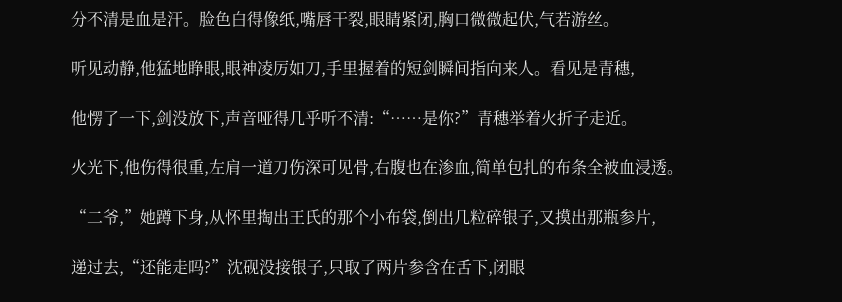分不清是血是汗。脸色白得像纸,嘴唇干裂,眼睛紧闭,胸口微微起伏,气若游丝。

听见动静,他猛地睁眼,眼神凌厉如刀,手里握着的短剑瞬间指向来人。看见是青穗,

他愣了一下,剑没放下,声音哑得几乎听不清:“……是你?”青穗举着火折子走近。

火光下,他伤得很重,左肩一道刀伤深可见骨,右腹也在渗血,简单包扎的布条全被血浸透。

“二爷,”她蹲下身,从怀里掏出王氏的那个小布袋,倒出几粒碎银子,又摸出那瓶参片,

递过去,“还能走吗?”沈砚没接银子,只取了两片参含在舌下,闭眼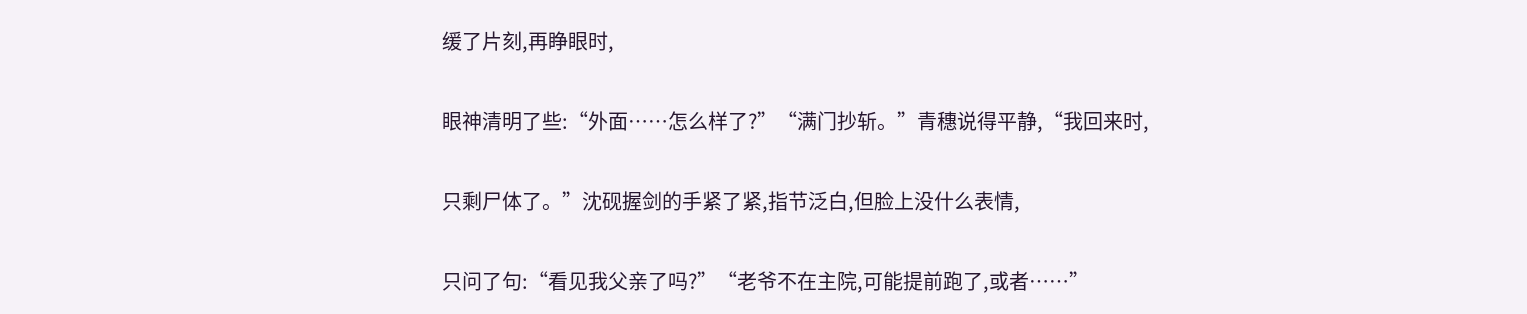缓了片刻,再睁眼时,

眼神清明了些:“外面……怎么样了?”“满门抄斩。”青穗说得平静,“我回来时,

只剩尸体了。”沈砚握剑的手紧了紧,指节泛白,但脸上没什么表情,

只问了句:“看见我父亲了吗?”“老爷不在主院,可能提前跑了,或者……”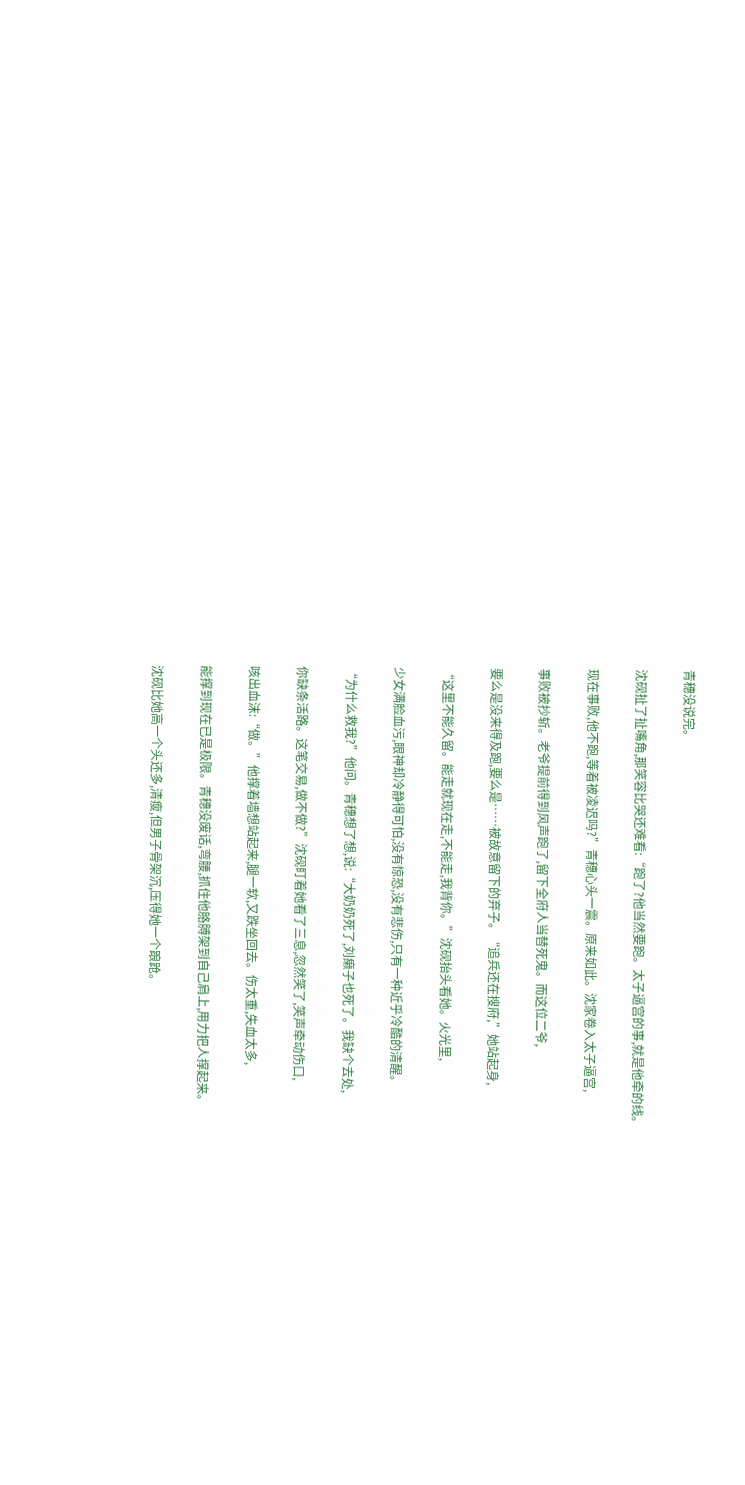青穗没说完。

沈砚扯了扯嘴角,那笑容比哭还难看:“跑了?他当然要跑。太子逼宫的事,就是他牵的线。

现在事败,他不跑,等着被凌迟吗?”青穗心头一震。原来如此。沈家卷入太子逼宫,

事败被抄斩。老爷提前得到风声跑了,留下全府人当替死鬼。而这位二爷,

要么是没来得及跑,要么是……被故意留下的弃子。“追兵还在搜府,”她站起身,

“这里不能久留。能走就现在走,不能走,我背你。”沈砚抬头看她。火光里,

少女满脸血污,眼神却冷静得可怕,没有惊恐,没有悲伤,只有一种近乎冷酷的清醒。

“为什么救我?”他问。青穗想了想,说:“大奶奶死了,刘癞子也死了。我缺个去处,

你缺条活路。这笔交易,做不做?”沈砚盯着她看了三息,忽然笑了,笑声牵动伤口,

咳出血沫:“做。”他撑着墙想站起来,腿一软,又跌坐回去。伤太重,失血太多,

能撑到现在已是极限。青穗没废话,弯腰,抓住他胳膊架到自己肩上,用力把人撑起来。

沈砚比她高一个头还多,清瘦,但男子骨架沉,压得她一个踉跄。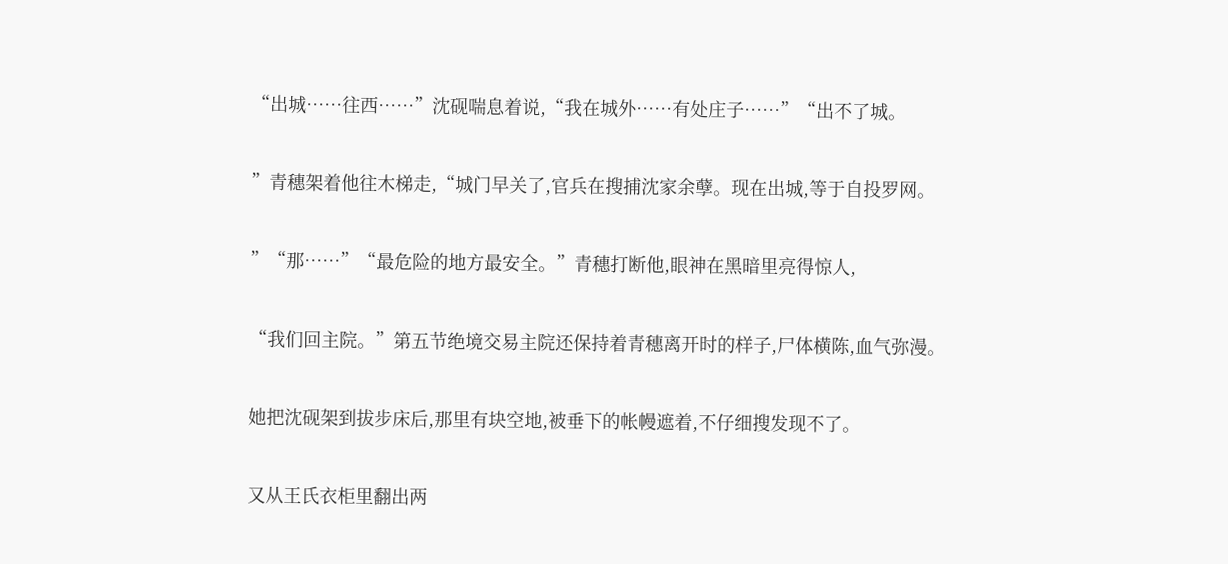“出城……往西……”沈砚喘息着说,“我在城外……有处庄子……”“出不了城。

”青穗架着他往木梯走,“城门早关了,官兵在搜捕沈家余孽。现在出城,等于自投罗网。

”“那……”“最危险的地方最安全。”青穗打断他,眼神在黑暗里亮得惊人,

“我们回主院。”第五节绝境交易主院还保持着青穗离开时的样子,尸体横陈,血气弥漫。

她把沈砚架到拔步床后,那里有块空地,被垂下的帐幔遮着,不仔细搜发现不了。

又从王氏衣柜里翻出两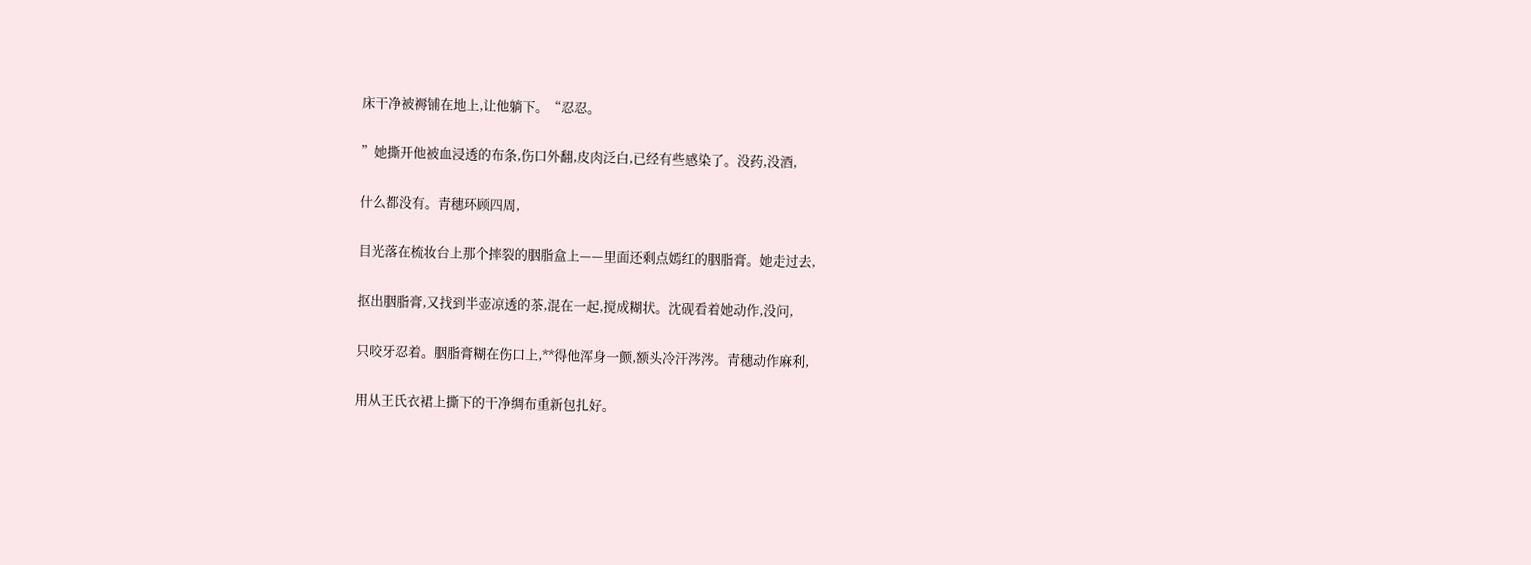床干净被褥铺在地上,让他躺下。“忍忍。

”她撕开他被血浸透的布条,伤口外翻,皮肉泛白,已经有些感染了。没药,没酒,

什么都没有。青穗环顾四周,

目光落在梳妆台上那个摔裂的胭脂盒上——里面还剩点嫣红的胭脂膏。她走过去,

抠出胭脂膏,又找到半壶凉透的茶,混在一起,搅成糊状。沈砚看着她动作,没问,

只咬牙忍着。胭脂膏糊在伤口上,**得他浑身一颤,额头冷汗涔涔。青穗动作麻利,

用从王氏衣裙上撕下的干净绸布重新包扎好。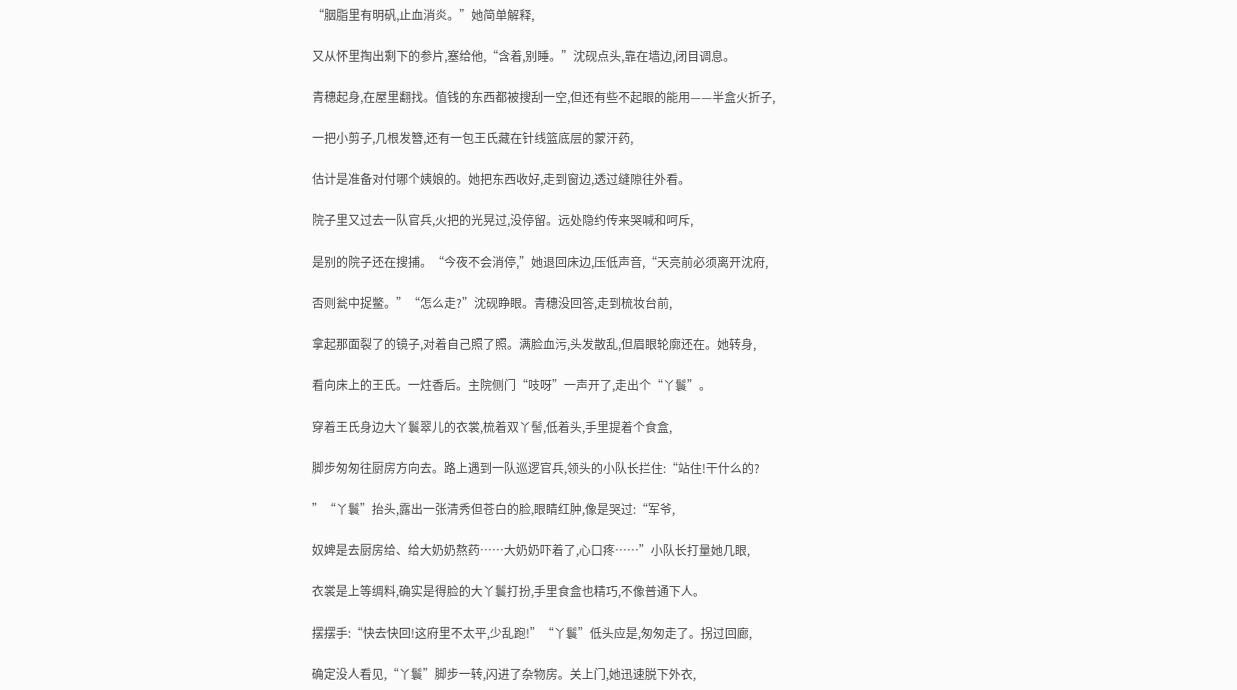“胭脂里有明矾,止血消炎。”她简单解释,

又从怀里掏出剩下的参片,塞给他,“含着,别睡。”沈砚点头,靠在墙边,闭目调息。

青穗起身,在屋里翻找。值钱的东西都被搜刮一空,但还有些不起眼的能用——半盒火折子,

一把小剪子,几根发簪,还有一包王氏藏在针线篮底层的蒙汗药,

估计是准备对付哪个姨娘的。她把东西收好,走到窗边,透过缝隙往外看。

院子里又过去一队官兵,火把的光晃过,没停留。远处隐约传来哭喊和呵斥,

是别的院子还在搜捕。“今夜不会消停,”她退回床边,压低声音,“天亮前必须离开沈府,

否则瓮中捉鳖。”“怎么走?”沈砚睁眼。青穗没回答,走到梳妆台前,

拿起那面裂了的镜子,对着自己照了照。满脸血污,头发散乱,但眉眼轮廓还在。她转身,

看向床上的王氏。一炷香后。主院侧门“吱呀”一声开了,走出个“丫鬟”。

穿着王氏身边大丫鬟翠儿的衣裳,梳着双丫髻,低着头,手里提着个食盒,

脚步匆匆往厨房方向去。路上遇到一队巡逻官兵,领头的小队长拦住:“站住!干什么的?

”“丫鬟”抬头,露出一张清秀但苍白的脸,眼睛红肿,像是哭过:“军爷,

奴婢是去厨房给、给大奶奶熬药……大奶奶吓着了,心口疼……”小队长打量她几眼,

衣裳是上等绸料,确实是得脸的大丫鬟打扮,手里食盒也精巧,不像普通下人。

摆摆手:“快去快回!这府里不太平,少乱跑!”“丫鬟”低头应是,匆匆走了。拐过回廊,

确定没人看见,“丫鬟”脚步一转,闪进了杂物房。关上门,她迅速脱下外衣,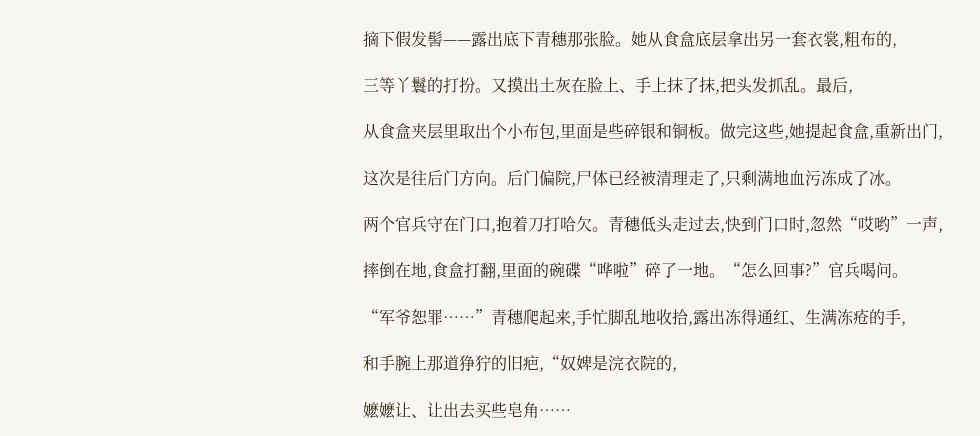摘下假发髻——露出底下青穗那张脸。她从食盒底层拿出另一套衣裳,粗布的,

三等丫鬟的打扮。又摸出土灰在脸上、手上抹了抹,把头发抓乱。最后,

从食盒夹层里取出个小布包,里面是些碎银和铜板。做完这些,她提起食盒,重新出门,

这次是往后门方向。后门偏院,尸体已经被清理走了,只剩满地血污冻成了冰。

两个官兵守在门口,抱着刀打哈欠。青穗低头走过去,快到门口时,忽然“哎哟”一声,

摔倒在地,食盒打翻,里面的碗碟“哗啦”碎了一地。“怎么回事?”官兵喝问。

“军爷恕罪……”青穗爬起来,手忙脚乱地收拾,露出冻得通红、生满冻疮的手,

和手腕上那道狰狞的旧疤,“奴婢是浣衣院的,

嬷嬷让、让出去买些皂角……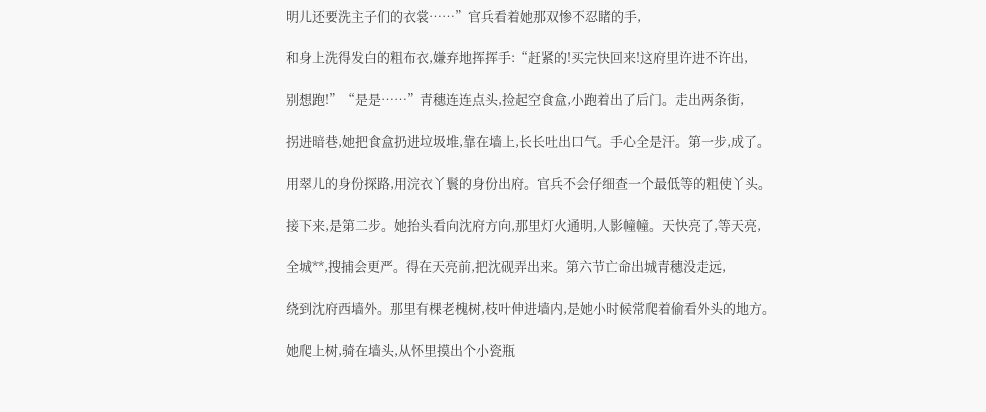明儿还要洗主子们的衣裳……”官兵看着她那双惨不忍睹的手,

和身上洗得发白的粗布衣,嫌弃地挥挥手:“赶紧的!买完快回来!这府里许进不许出,

别想跑!”“是是……”青穗连连点头,捡起空食盒,小跑着出了后门。走出两条街,

拐进暗巷,她把食盒扔进垃圾堆,靠在墙上,长长吐出口气。手心全是汗。第一步,成了。

用翠儿的身份探路,用浣衣丫鬟的身份出府。官兵不会仔细查一个最低等的粗使丫头。

接下来,是第二步。她抬头看向沈府方向,那里灯火通明,人影幢幢。天快亮了,等天亮,

全城**,搜捕会更严。得在天亮前,把沈砚弄出来。第六节亡命出城青穗没走远,

绕到沈府西墙外。那里有棵老槐树,枝叶伸进墙内,是她小时候常爬着偷看外头的地方。

她爬上树,骑在墙头,从怀里摸出个小瓷瓶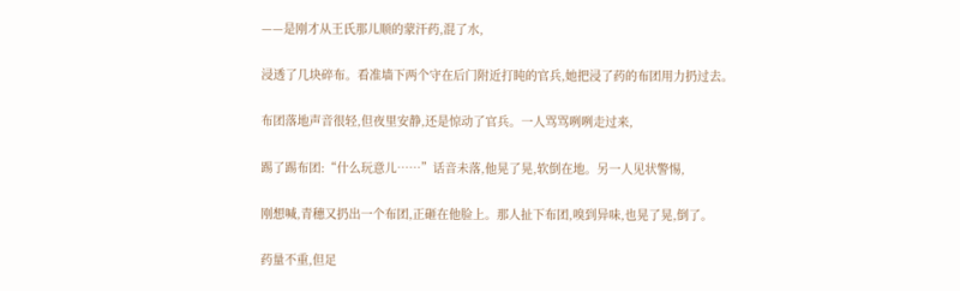——是刚才从王氏那儿顺的蒙汗药,混了水,

浸透了几块碎布。看准墙下两个守在后门附近打盹的官兵,她把浸了药的布团用力扔过去。

布团落地声音很轻,但夜里安静,还是惊动了官兵。一人骂骂咧咧走过来,

踢了踢布团:“什么玩意儿……”话音未落,他晃了晃,软倒在地。另一人见状警惕,

刚想喊,青穗又扔出一个布团,正砸在他脸上。那人扯下布团,嗅到异味,也晃了晃,倒了。

药量不重,但足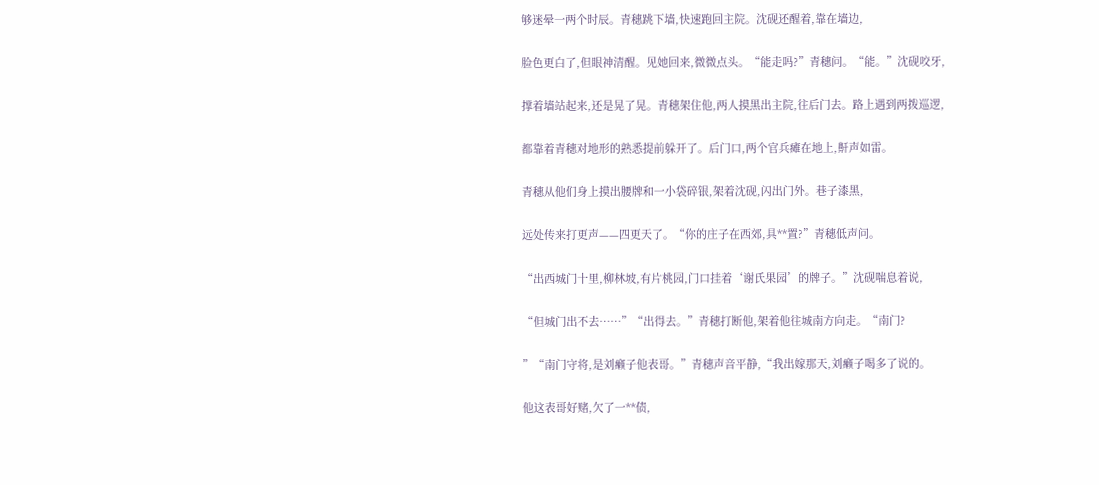够迷晕一两个时辰。青穗跳下墙,快速跑回主院。沈砚还醒着,靠在墙边,

脸色更白了,但眼神清醒。见她回来,微微点头。“能走吗?”青穗问。“能。”沈砚咬牙,

撑着墙站起来,还是晃了晃。青穗架住他,两人摸黑出主院,往后门去。路上遇到两拨巡逻,

都靠着青穗对地形的熟悉提前躲开了。后门口,两个官兵瘫在地上,鼾声如雷。

青穗从他们身上摸出腰牌和一小袋碎银,架着沈砚,闪出门外。巷子漆黑,

远处传来打更声——四更天了。“你的庄子在西郊,具**置?”青穗低声问。

“出西城门十里,柳林坡,有片桃园,门口挂着‘谢氏果园’的牌子。”沈砚喘息着说,

“但城门出不去……”“出得去。”青穗打断他,架着他往城南方向走。“南门?

”“南门守将,是刘癞子他表哥。”青穗声音平静,“我出嫁那天,刘癞子喝多了说的。

他这表哥好赌,欠了一**债,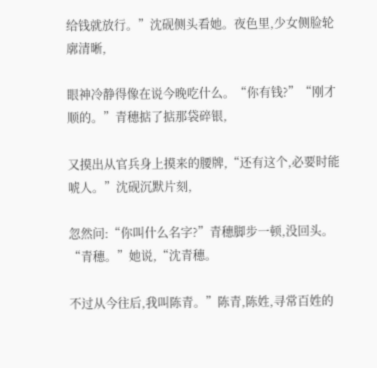给钱就放行。”沈砚侧头看她。夜色里,少女侧脸轮廓清晰,

眼神冷静得像在说今晚吃什么。“你有钱?”“刚才顺的。”青穗掂了掂那袋碎银,

又摸出从官兵身上摸来的腰牌,“还有这个,必要时能唬人。”沈砚沉默片刻,

忽然问:“你叫什么名字?”青穗脚步一顿,没回头。“青穗。”她说,“沈青穗。

不过从今往后,我叫陈青。”陈青,陈姓,寻常百姓的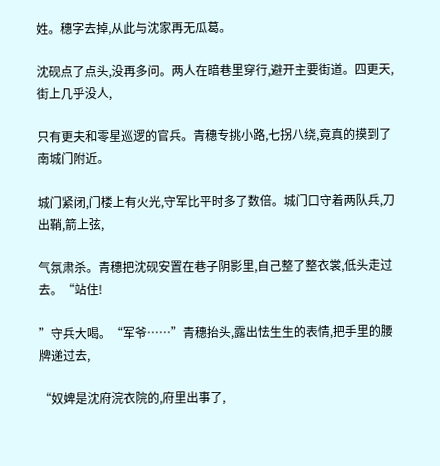姓。穗字去掉,从此与沈家再无瓜葛。

沈砚点了点头,没再多问。两人在暗巷里穿行,避开主要街道。四更天,街上几乎没人,

只有更夫和零星巡逻的官兵。青穗专挑小路,七拐八绕,竟真的摸到了南城门附近。

城门紧闭,门楼上有火光,守军比平时多了数倍。城门口守着两队兵,刀出鞘,箭上弦,

气氛肃杀。青穗把沈砚安置在巷子阴影里,自己整了整衣裳,低头走过去。“站住!

”守兵大喝。“军爷……”青穗抬头,露出怯生生的表情,把手里的腰牌递过去,

“奴婢是沈府浣衣院的,府里出事了,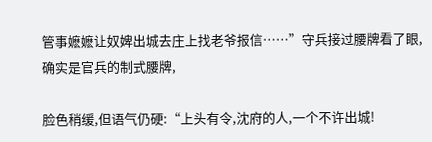管事嬷嬷让奴婢出城去庄上找老爷报信……”守兵接过腰牌看了眼,确实是官兵的制式腰牌,

脸色稍缓,但语气仍硬:“上头有令,沈府的人,一个不许出城!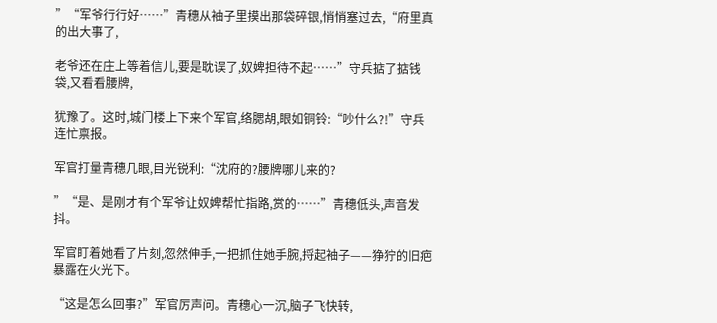”“军爷行行好……”青穗从袖子里摸出那袋碎银,悄悄塞过去,“府里真的出大事了,

老爷还在庄上等着信儿,要是耽误了,奴婢担待不起……”守兵掂了掂钱袋,又看看腰牌,

犹豫了。这时,城门楼上下来个军官,络腮胡,眼如铜铃:“吵什么?!”守兵连忙禀报。

军官打量青穗几眼,目光锐利:“沈府的?腰牌哪儿来的?

”“是、是刚才有个军爷让奴婢帮忙指路,赏的……”青穗低头,声音发抖。

军官盯着她看了片刻,忽然伸手,一把抓住她手腕,捋起袖子——狰狞的旧疤暴露在火光下。

“这是怎么回事?”军官厉声问。青穗心一沉,脑子飞快转,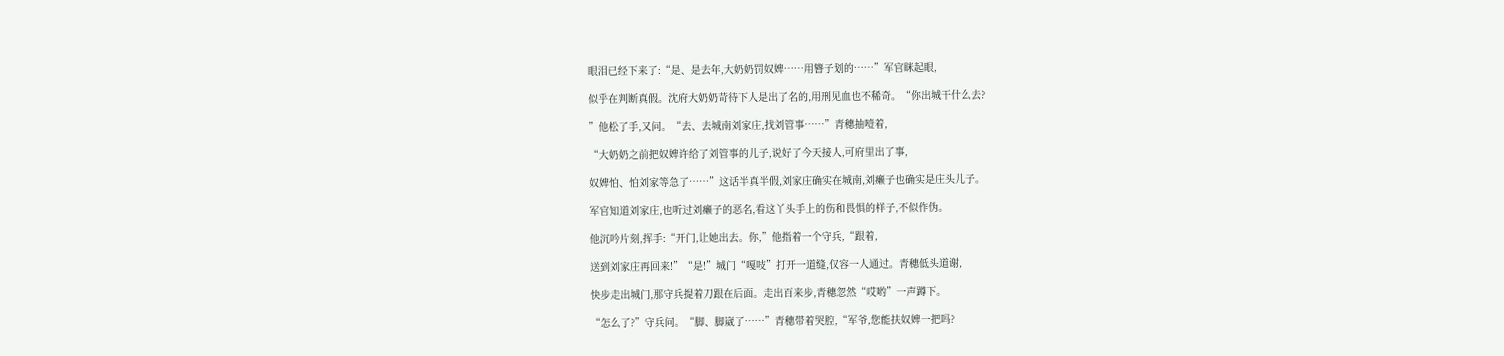眼泪已经下来了:“是、是去年,大奶奶罚奴婢……用簪子划的……”军官眯起眼,

似乎在判断真假。沈府大奶奶苛待下人是出了名的,用刑见血也不稀奇。“你出城干什么去?

”他松了手,又问。“去、去城南刘家庄,找刘管事……”青穗抽噎着,

“大奶奶之前把奴婢许给了刘管事的儿子,说好了今天接人,可府里出了事,

奴婢怕、怕刘家等急了……”这话半真半假,刘家庄确实在城南,刘癞子也确实是庄头儿子。

军官知道刘家庄,也听过刘癞子的恶名,看这丫头手上的伤和畏惧的样子,不似作伪。

他沉吟片刻,挥手:“开门,让她出去。你,”他指着一个守兵,“跟着,

送到刘家庄再回来!”“是!”城门“嘎吱”打开一道缝,仅容一人通过。青穗低头道谢,

快步走出城门,那守兵提着刀跟在后面。走出百来步,青穗忽然“哎哟”一声蹲下。

“怎么了?”守兵问。“脚、脚崴了……”青穗带着哭腔,“军爷,您能扶奴婢一把吗?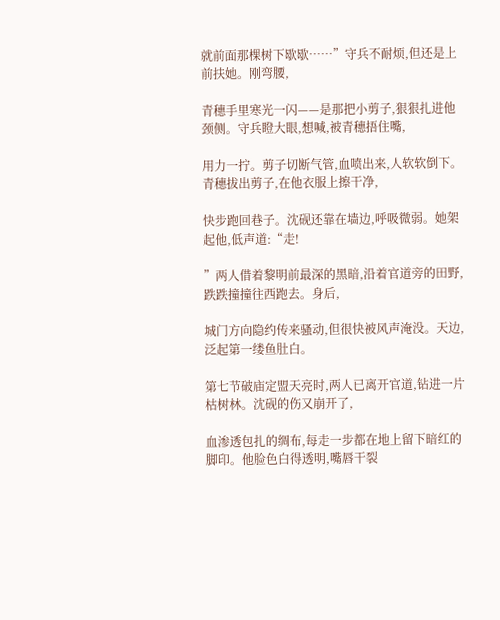就前面那棵树下歇歇……”守兵不耐烦,但还是上前扶她。刚弯腰,

青穗手里寒光一闪——是那把小剪子,狠狠扎进他颈侧。守兵瞪大眼,想喊,被青穗捂住嘴,

用力一拧。剪子切断气管,血喷出来,人软软倒下。青穗拔出剪子,在他衣服上擦干净,

快步跑回巷子。沈砚还靠在墙边,呼吸微弱。她架起他,低声道:“走!

”两人借着黎明前最深的黑暗,沿着官道旁的田野,跌跌撞撞往西跑去。身后,

城门方向隐约传来骚动,但很快被风声淹没。天边,泛起第一缕鱼肚白。

第七节破庙定盟天亮时,两人已离开官道,钻进一片枯树林。沈砚的伤又崩开了,

血渗透包扎的绸布,每走一步都在地上留下暗红的脚印。他脸色白得透明,嘴唇干裂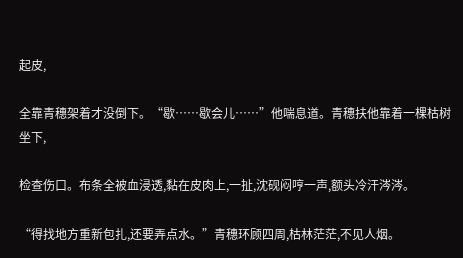起皮,

全靠青穗架着才没倒下。“歇……歇会儿……”他喘息道。青穗扶他靠着一棵枯树坐下,

检查伤口。布条全被血浸透,黏在皮肉上,一扯,沈砚闷哼一声,额头冷汗涔涔。

“得找地方重新包扎,还要弄点水。”青穗环顾四周,枯林茫茫,不见人烟。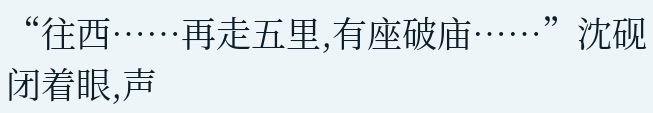“往西……再走五里,有座破庙……”沈砚闭着眼,声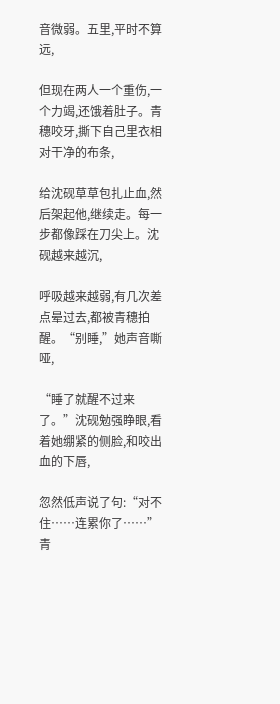音微弱。五里,平时不算远,

但现在两人一个重伤,一个力竭,还饿着肚子。青穗咬牙,撕下自己里衣相对干净的布条,

给沈砚草草包扎止血,然后架起他,继续走。每一步都像踩在刀尖上。沈砚越来越沉,

呼吸越来越弱,有几次差点晕过去,都被青穗拍醒。“别睡,”她声音嘶哑,

“睡了就醒不过来了。”沈砚勉强睁眼,看着她绷紧的侧脸,和咬出血的下唇,

忽然低声说了句:“对不住……连累你了……”青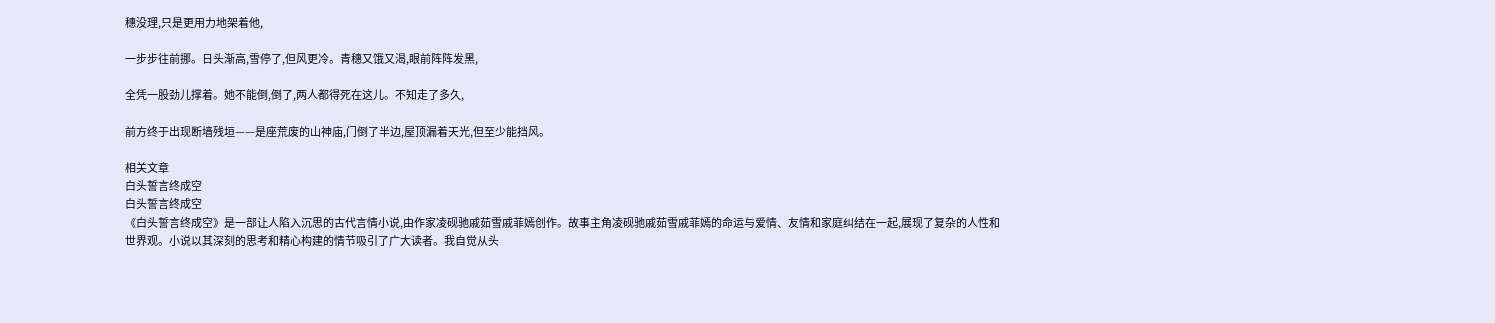穗没理,只是更用力地架着他,

一步步往前挪。日头渐高,雪停了,但风更冷。青穗又饿又渴,眼前阵阵发黑,

全凭一股劲儿撑着。她不能倒,倒了,两人都得死在这儿。不知走了多久,

前方终于出现断墙残垣——是座荒废的山神庙,门倒了半边,屋顶漏着天光,但至少能挡风。

相关文章
白头誓言终成空
白头誓言终成空
《白头誓言终成空》是一部让人陷入沉思的古代言情小说,由作家凌砚驰戚茹雪戚菲嫣创作。故事主角凌砚驰戚茹雪戚菲嫣的命运与爱情、友情和家庭纠结在一起,展现了复杂的人性和世界观。小说以其深刻的思考和精心构建的情节吸引了广大读者。我自觉从头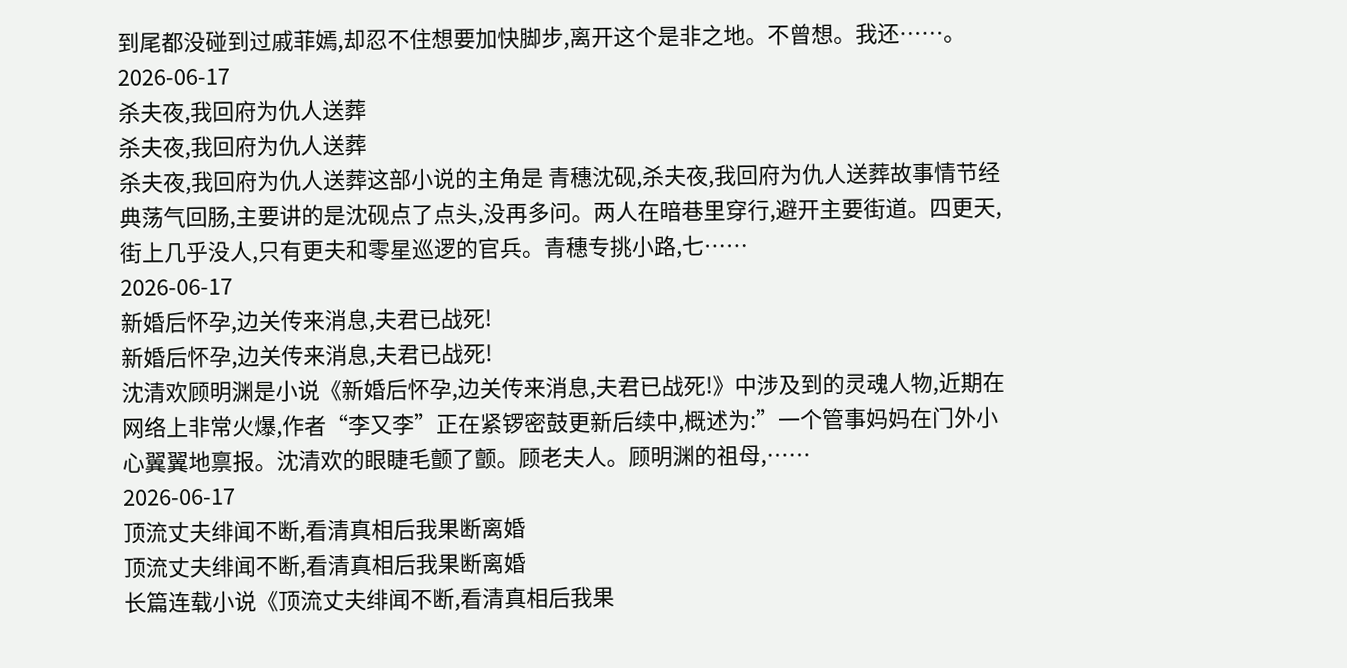到尾都没碰到过戚菲嫣,却忍不住想要加快脚步,离开这个是非之地。不曾想。我还……。
2026-06-17
杀夫夜,我回府为仇人送葬
杀夫夜,我回府为仇人送葬
杀夫夜,我回府为仇人送葬这部小说的主角是 青穗沈砚,杀夫夜,我回府为仇人送葬故事情节经典荡气回肠,主要讲的是沈砚点了点头,没再多问。两人在暗巷里穿行,避开主要街道。四更天,街上几乎没人,只有更夫和零星巡逻的官兵。青穗专挑小路,七……
2026-06-17
新婚后怀孕,边关传来消息,夫君已战死!
新婚后怀孕,边关传来消息,夫君已战死!
沈清欢顾明渊是小说《新婚后怀孕,边关传来消息,夫君已战死!》中涉及到的灵魂人物,近期在网络上非常火爆,作者“李又李”正在紧锣密鼓更新后续中,概述为:”一个管事妈妈在门外小心翼翼地禀报。沈清欢的眼睫毛颤了颤。顾老夫人。顾明渊的祖母,……
2026-06-17
顶流丈夫绯闻不断,看清真相后我果断离婚
顶流丈夫绯闻不断,看清真相后我果断离婚
长篇连载小说《顶流丈夫绯闻不断,看清真相后我果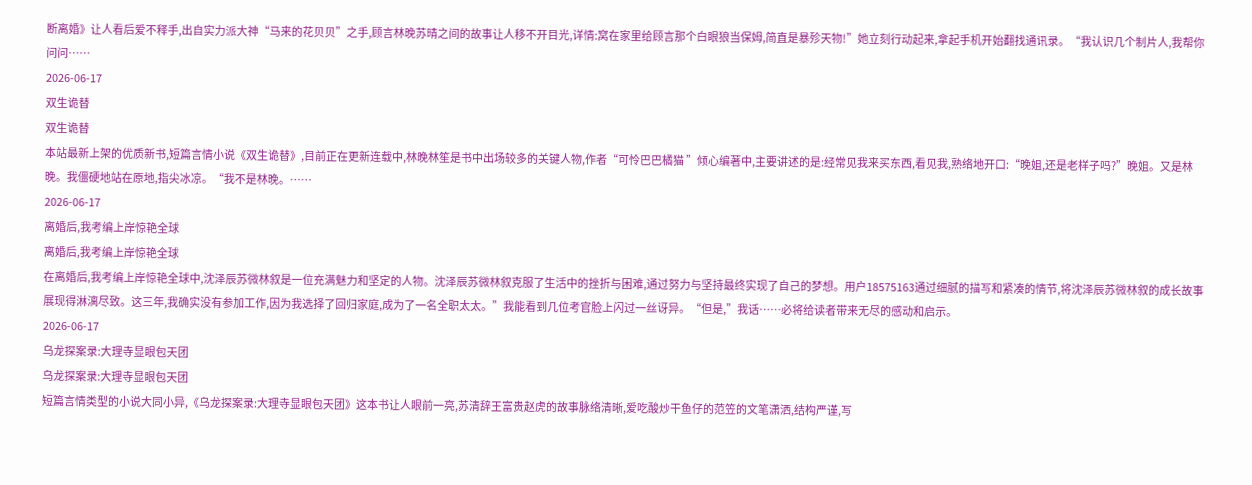断离婚》让人看后爱不释手,出自实力派大神“马来的花贝贝”之手,顾言林晚苏晴之间的故事让人移不开目光,详情:窝在家里给顾言那个白眼狼当保姆,简直是暴殄天物!”她立刻行动起来,拿起手机开始翻找通讯录。“我认识几个制片人,我帮你问问……
2026-06-17
双生诡替
双生诡替
本站最新上架的优质新书,短篇言情小说《双生诡替》,目前正在更新连载中,林晚林笙是书中出场较多的关键人物,作者“可怜巴巴橘猫 ”倾心编著中,主要讲述的是:经常见我来买东西,看见我,熟络地开口:“晚姐,还是老样子吗?”晚姐。又是林晚。我僵硬地站在原地,指尖冰凉。“我不是林晚。……
2026-06-17
离婚后,我考编上岸惊艳全球
离婚后,我考编上岸惊艳全球
在离婚后,我考编上岸惊艳全球中,沈泽辰苏微林叙是一位充满魅力和坚定的人物。沈泽辰苏微林叙克服了生活中的挫折与困难,通过努力与坚持最终实现了自己的梦想。用户18575163通过细腻的描写和紧凑的情节,将沈泽辰苏微林叙的成长故事展现得淋漓尽致。这三年,我确实没有参加工作,因为我选择了回归家庭,成为了一名全职太太。”我能看到几位考官脸上闪过一丝讶异。“但是,”我话……必将给读者带来无尽的感动和启示。
2026-06-17
乌龙探案录:大理寺显眼包天团
乌龙探案录:大理寺显眼包天团
短篇言情类型的小说大同小异,《乌龙探案录:大理寺显眼包天团》这本书让人眼前一亮,苏清辞王富贵赵虎的故事脉络清晰,爱吃酸炒干鱼仔的范笠的文笔潇洒,结构严谨,写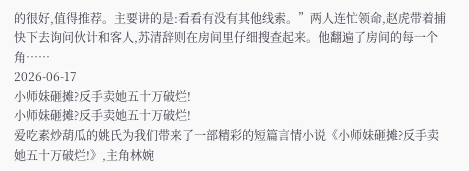的很好,值得推荐。主要讲的是:看看有没有其他线索。”两人连忙领命,赵虎带着捕快下去询问伙计和客人,苏清辞则在房间里仔细搜查起来。他翻遍了房间的每一个角……
2026-06-17
小师妹砸摊?反手卖她五十万破烂!
小师妹砸摊?反手卖她五十万破烂!
爱吃素炒葫瓜的姚氏为我们带来了一部精彩的短篇言情小说《小师妹砸摊?反手卖她五十万破烂!》,主角林婉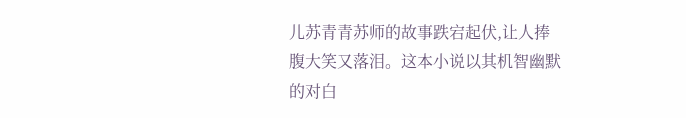儿苏青青苏师的故事跌宕起伏,让人捧腹大笑又落泪。这本小说以其机智幽默的对白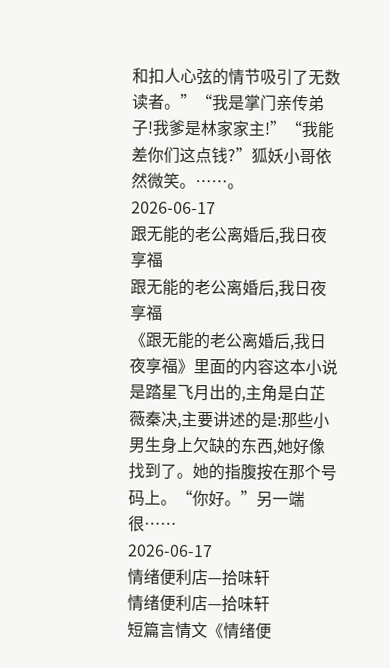和扣人心弦的情节吸引了无数读者。”“我是掌门亲传弟子!我爹是林家家主!”“我能差你们这点钱?”狐妖小哥依然微笑。……。
2026-06-17
跟无能的老公离婚后,我日夜享福
跟无能的老公离婚后,我日夜享福
《跟无能的老公离婚后,我日夜享福》里面的内容这本小说是踏星飞月出的,主角是白芷薇秦决,主要讲述的是:那些小男生身上欠缺的东西,她好像找到了。她的指腹按在那个号码上。“你好。”另一端很……
2026-06-17
情绪便利店—拾味轩
情绪便利店—拾味轩
短篇言情文《情绪便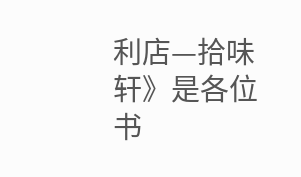利店—拾味轩》是各位书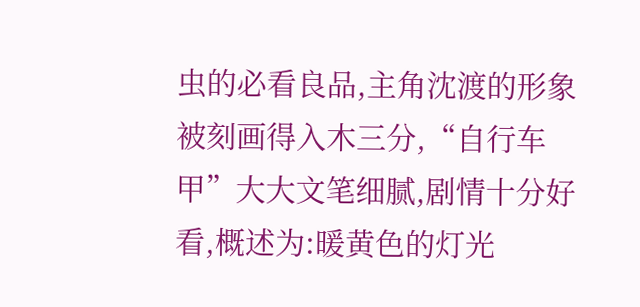虫的必看良品,主角沈渡的形象被刻画得入木三分,“自行车甲”大大文笔细腻,剧情十分好看,概述为:暖黄色的灯光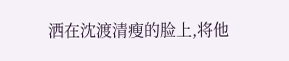洒在沈渡清瘦的脸上,将他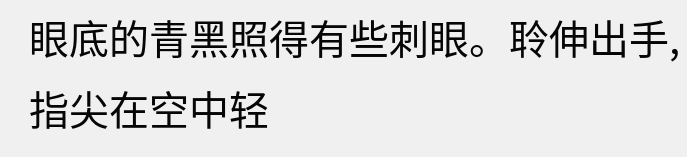眼底的青黑照得有些刺眼。聆伸出手,指尖在空中轻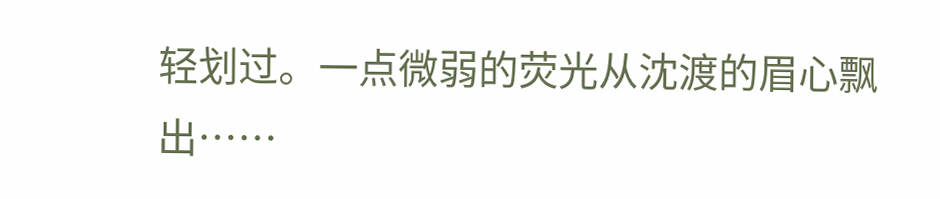轻划过。一点微弱的荧光从沈渡的眉心飘出……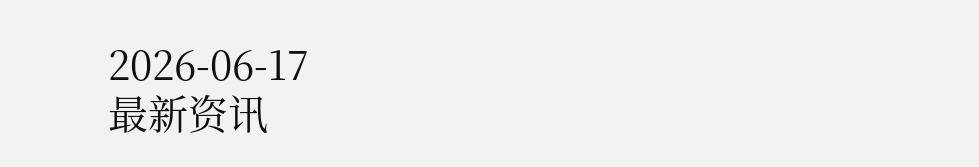2026-06-17
最新资讯